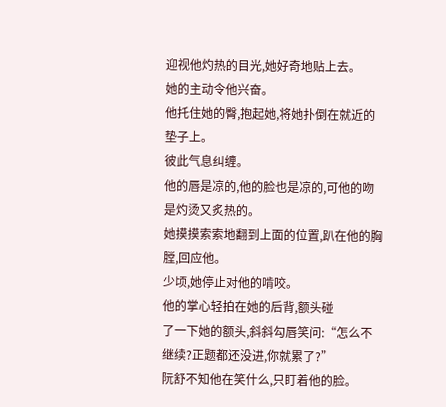迎视他灼热的目光,她好奇地贴上去。
她的主动令他兴奋。
他托住她的臀,抱起她,将她扑倒在就近的垫子上。
彼此气息纠缠。
他的唇是凉的,他的脸也是凉的,可他的吻是灼烫又炙热的。
她摸摸索索地翻到上面的位置,趴在他的胸膛,回应他。
少顷,她停止对他的啃咬。
他的掌心轻拍在她的后背,额头碰
了一下她的额头,斜斜勾唇笑问:“怎么不继续?正题都还没进,你就累了?”
阮舒不知他在笑什么,只盯着他的脸。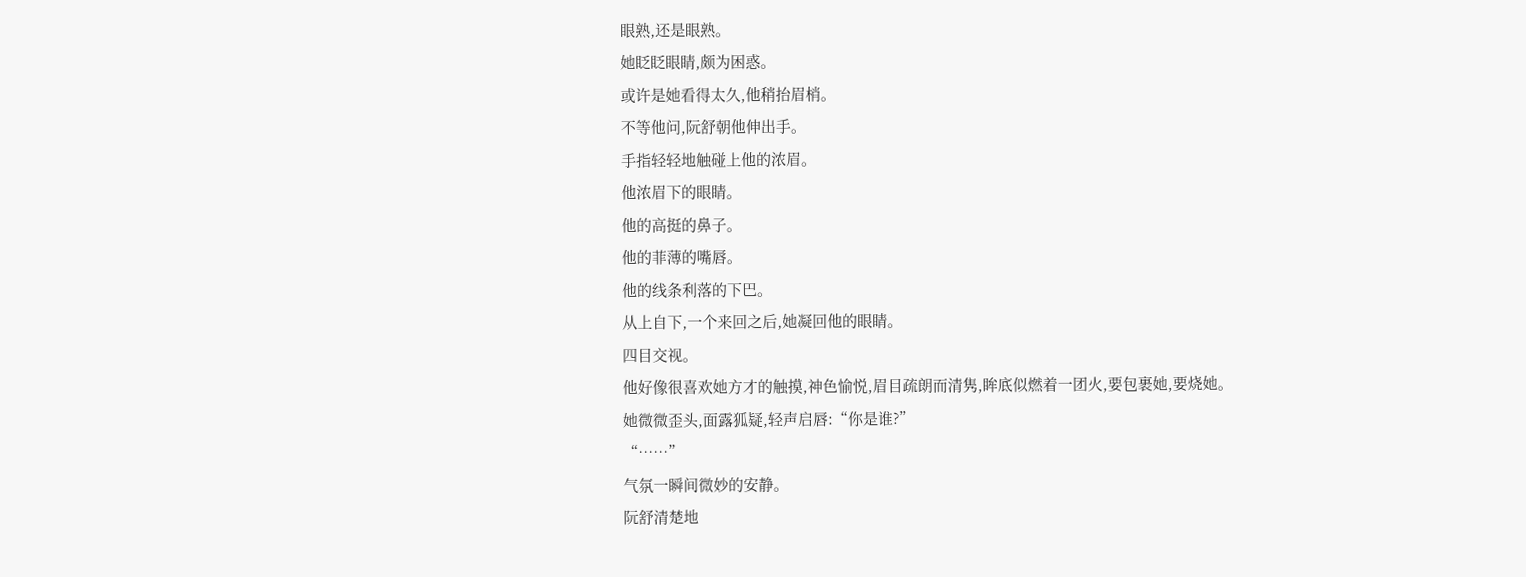眼熟,还是眼熟。
她眨眨眼睛,颇为困惑。
或许是她看得太久,他稍抬眉梢。
不等他问,阮舒朝他伸出手。
手指轻轻地触碰上他的浓眉。
他浓眉下的眼睛。
他的高挺的鼻子。
他的菲薄的嘴唇。
他的线条利落的下巴。
从上自下,一个来回之后,她凝回他的眼睛。
四目交视。
他好像很喜欢她方才的触摸,神色愉悦,眉目疏朗而清隽,眸底似燃着一团火,要包裹她,要烧她。
她微微歪头,面露狐疑,轻声启唇:“你是谁?”
“……”
气氛一瞬间微妙的安静。
阮舒清楚地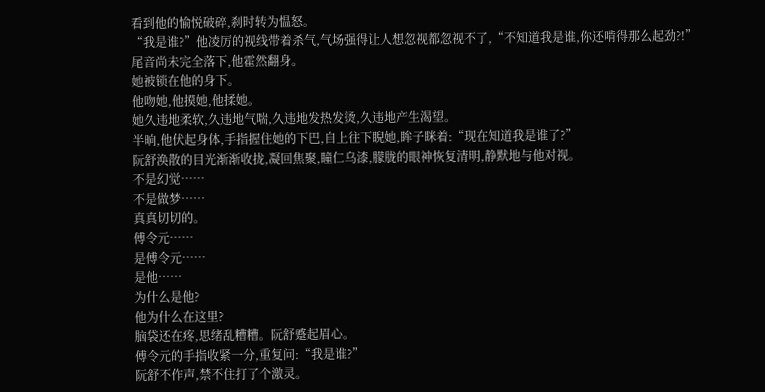看到他的愉悦破碎,刹时转为愠怒。
“我是谁?”他凌厉的视线带着杀气,气场强得让人想忽视都忽视不了,“不知道我是谁,你还啃得那么起劲?!”
尾音尚未完全落下,他霍然翻身。
她被锁在他的身下。
他吻她,他摸她,他揉她。
她久违地柔软,久违地气喘,久违地发热发烫,久违地产生渴望。
半晌,他伏起身体,手指握住她的下巴,自上往下睨她,眸子眯着:“现在知道我是谁了?”
阮舒涣散的目光渐渐收拢,凝回焦聚,瞳仁乌漆,朦胧的眼神恢复清明,静默地与他对视。
不是幻觉……
不是做梦……
真真切切的。
傅令元……
是傅令元……
是他……
为什么是他?
他为什么在这里?
脑袋还在疼,思绪乱糟糟。阮舒蹙起眉心。
傅令元的手指收紧一分,重复问:“我是谁?”
阮舒不作声,禁不住打了个激灵。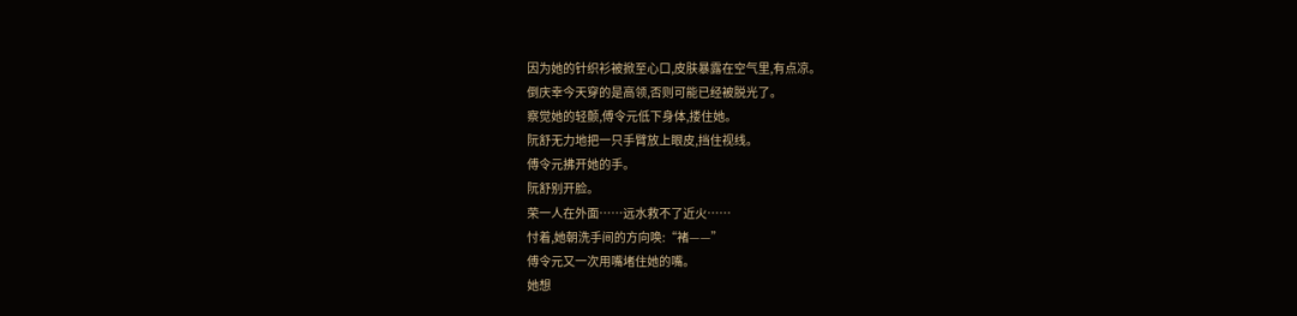因为她的针织衫被掀至心口,皮肤暴露在空气里,有点凉。
倒庆幸今天穿的是高领,否则可能已经被脱光了。
察觉她的轻颤,傅令元低下身体,搂住她。
阮舒无力地把一只手臂放上眼皮,挡住视线。
傅令元拂开她的手。
阮舒别开脸。
荣一人在外面……远水救不了近火……
忖着,她朝洗手间的方向唤:“褚——”
傅令元又一次用嘴堵住她的嘴。
她想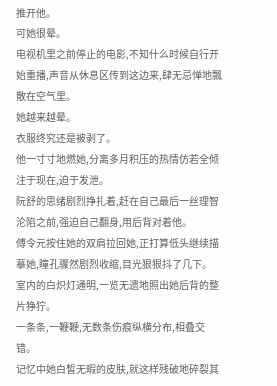推开他。
可她很晕。
电视机里之前停止的电影,不知什么时候自行开始重播,声音从休息区传到这边来,肆无忌惮地飄散在空气里。
她越来越晕。
衣服终究还是被剥了。
他一寸寸地燃她,分离多月积压的热情仿若全倾注于现在,迫于发泄。
阮舒的思绪剧烈挣扎着,赶在自己最后一丝理智沦陷之前,强迫自己翻身,用后背对着他。
傅令元按住她的双肩拉回她,正打算低头继续描摹她,瞳孔骤然剧烈收缩,目光狠狠抖了几下。
室内的白炽灯通明,一览无遗地照出她后背的整片狰狞。
一条条,一鞭鞭,无数条伤痕纵横分布,相叠交错。
记忆中她白皙无暇的皮肤,就这样残破地碎裂其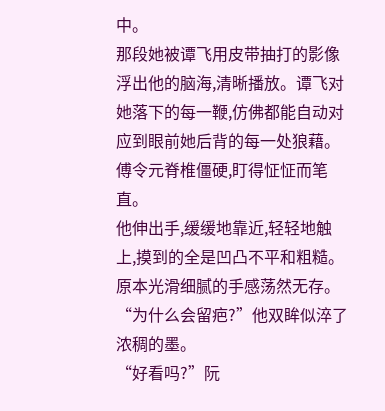中。
那段她被谭飞用皮带抽打的影像浮出他的脑海,清晰播放。谭飞对她落下的每一鞭,仿佛都能自动对应到眼前她后背的每一处狼藉。
傅令元脊椎僵硬,盯得怔怔而笔直。
他伸出手,缓缓地靠近,轻轻地触上,摸到的全是凹凸不平和粗糙。原本光滑细腻的手感荡然无存。
“为什么会留疤?”他双眸似淬了浓稠的墨。
“好看吗?”阮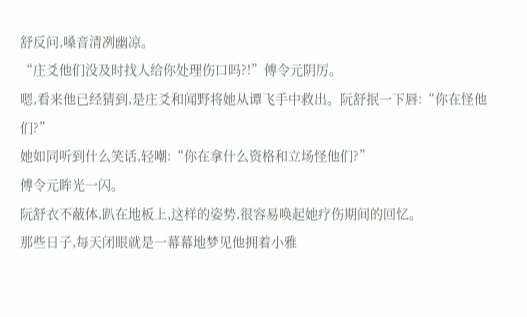舒反问,嗓音清冽幽凉。
“庄爻他们没及时找人给你处理伤口吗?!”傅令元阴厉。
嗯,看来他已经猜到,是庄爻和闻野将她从谭飞手中救出。阮舒抿一下唇:“你在怪他们?”
她如同听到什么笑话,轻嘲:“你在拿什么资格和立场怪他们?”
傅令元眸光一闪。
阮舒衣不蔽体,趴在地板上,这样的姿势,很容易唤起她疗伤期间的回忆。
那些日子,每天闭眼就是一幕幕地梦见他拥着小雅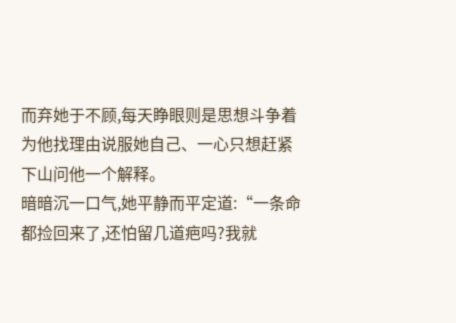而弃她于不顾,每天睁眼则是思想斗争着为他找理由说服她自己、一心只想赶紧下山问他一个解释。
暗暗沉一口气,她平静而平定道:“一条命都捡回来了,还怕留几道疤吗?我就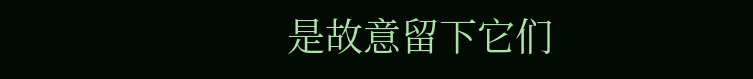是故意留下它们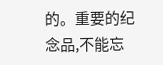的。重要的纪念品,不能忘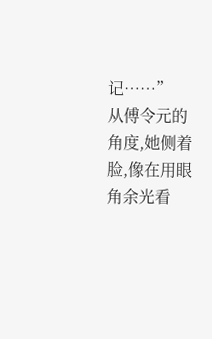记……”
从傅令元的角度,她侧着脸,像在用眼角余光看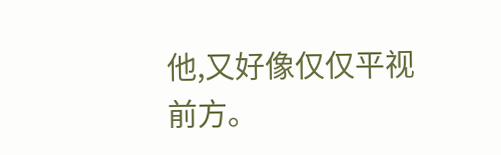他,又好像仅仅平视前方。